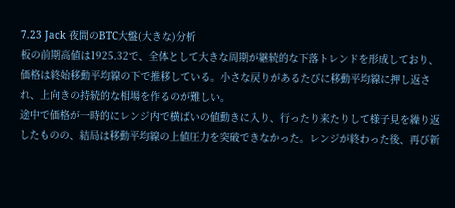7.23 Jack 夜間のBTC大盤(大きな)分析
板の前期高値は1925.32で、全体として大きな周期が継続的な下落トレンドを形成しており、価格は終始移動平均線の下で推移している。小さな戻りがあるたびに移動平均線に押し返され、上向きの持続的な相場を作るのが難しい。
途中で価格が一時的にレンジ内で横ばいの値動きに入り、行ったり来たりして様子見を繰り返したものの、結局は移動平均線の上値圧力を突破できなかった。レンジが終わった後、再び新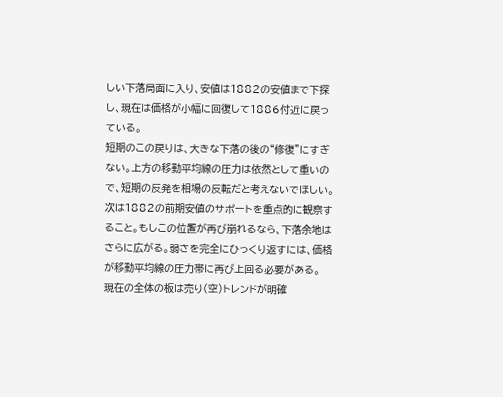しい下落局面に入り、安値は1882の安値まで下探し、現在は価格が小幅に回復して1886付近に戻っている。
短期のこの戻りは、大きな下落の後の“修復”にすぎない。上方の移動平均線の圧力は依然として重いので、短期の反発を相場の反転だと考えないでほしい。次は1882の前期安値のサポートを重点的に観察すること。もしこの位置が再び崩れるなら、下落余地はさらに広がる。弱さを完全にひっくり返すには、価格が移動平均線の圧力帯に再び上回る必要がある。
現在の全体の板は売り(空)トレンドが明確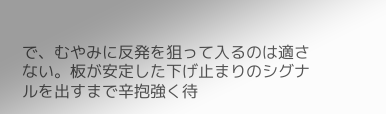で、むやみに反発を狙って入るのは適さない。板が安定した下げ止まりのシグナルを出すまで辛抱強く待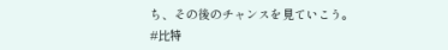ち、その後のチャンスを見ていこう。
#比特